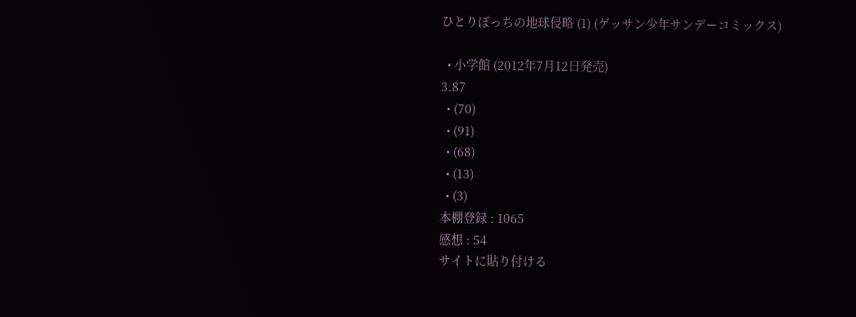ひとりぼっちの地球侵略 (1) (ゲッサン少年サンデーコミックス)

  • 小学館 (2012年7月12日発売)
3.87
  • (70)
  • (91)
  • (68)
  • (13)
  • (3)
本棚登録 : 1065
感想 : 54
サイトに貼り付ける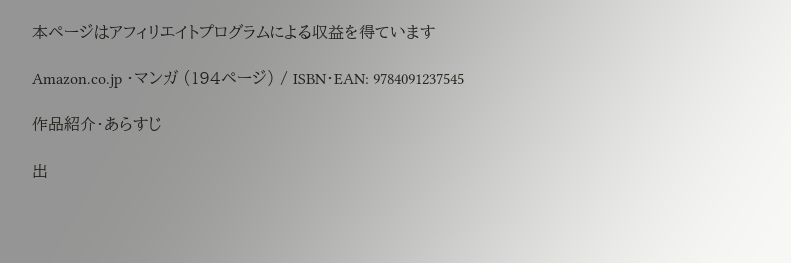本ページはアフィリエイトプログラムによる収益を得ています

Amazon.co.jp ・マンガ (194ページ) / ISBN・EAN: 9784091237545

作品紹介・あらすじ

出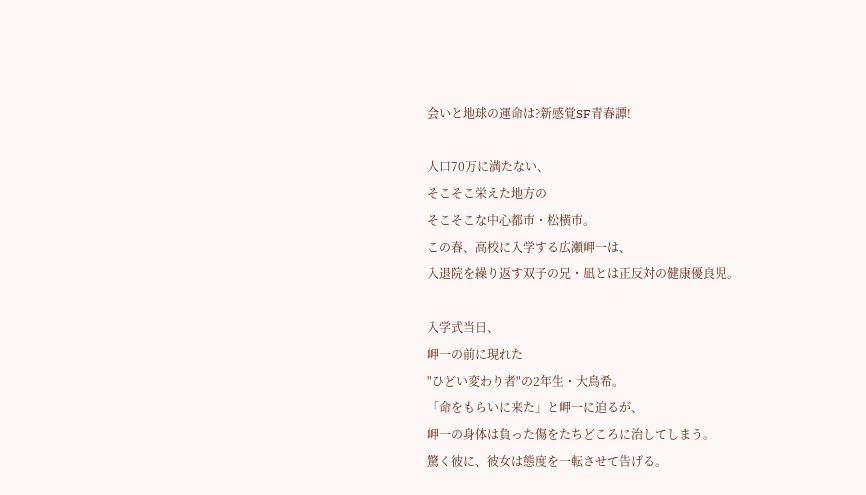会いと地球の運命は?新感覚SF青春譚!

人口70万に満たない、
そこそこ栄えた地方の
そこそこな中心都市・松横市。
この春、高校に入学する広瀬岬一は、
入退院を繰り返す双子の兄・凪とは正反対の健康優良児。

入学式当日、
岬一の前に現れた
"ひどい変わり者"の2年生・大鳥希。
「命をもらいに来た」と岬一に迫るが、
岬一の身体は負った傷をたちどころに治してしまう。
驚く彼に、彼女は態度を一転させて告げる。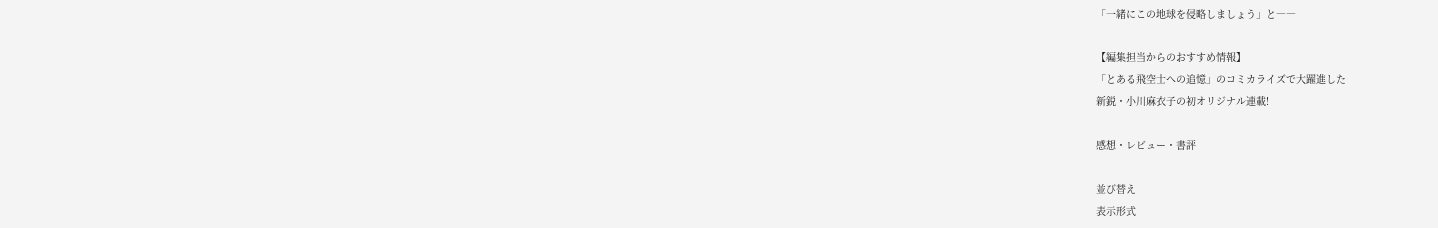「一緒にこの地球を侵略しましょう」と――

【編集担当からのおすすめ情報】
「とある飛空士への追憶」のコミカライズで大躍進した
新鋭・小川麻衣子の初オリジナル連載!

感想・レビュー・書評

並び替え
表示形式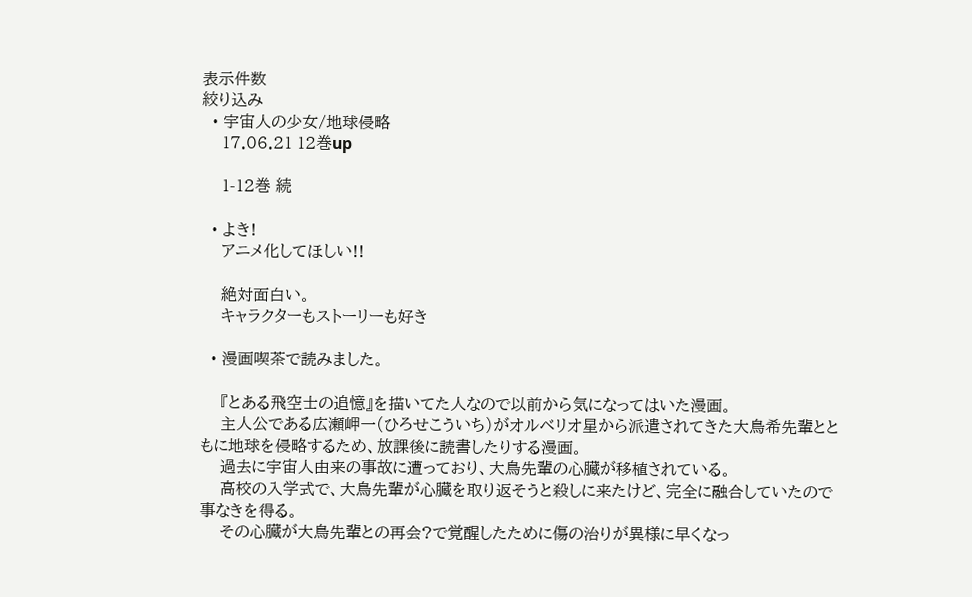表示件数
絞り込み
  • 宇宙人の少女/地球侵略
    17.06.21 12巻up

    1-12巻 続

  • よき!
    アニメ化してほしい!!

    絶対面白い。
    キャラクターもストーリーも好き

  • 漫画喫茶で読みました。

    『とある飛空士の追憶』を描いてた人なので以前から気になってはいた漫画。
    主人公である広瀬岬一(ひろせこういち)がオルベリオ星から派遣されてきた大鳥希先輩とともに地球を侵略するため、放課後に読書したりする漫画。
    過去に宇宙人由来の事故に遭っており、大鳥先輩の心臓が移植されている。
    高校の入学式で、大鳥先輩が心臓を取り返そうと殺しに来たけど、完全に融合していたので事なきを得る。
    その心臓が大鳥先輩との再会?で覚醒したために傷の治りが異様に早くなっ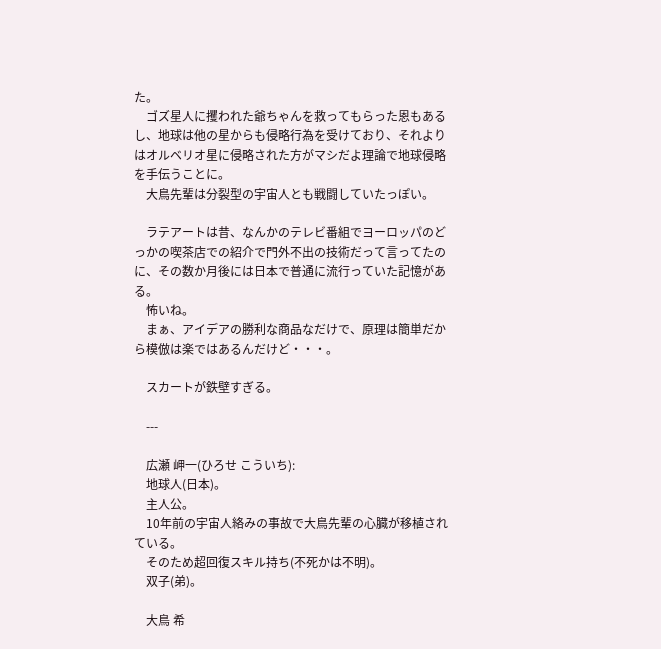た。
    ゴズ星人に攫われた爺ちゃんを救ってもらった恩もあるし、地球は他の星からも侵略行為を受けており、それよりはオルベリオ星に侵略された方がマシだよ理論で地球侵略を手伝うことに。
    大鳥先輩は分裂型の宇宙人とも戦闘していたっぽい。

    ラテアートは昔、なんかのテレビ番組でヨーロッパのどっかの喫茶店での紹介で門外不出の技術だって言ってたのに、その数か月後には日本で普通に流行っていた記憶がある。
    怖いね。
    まぁ、アイデアの勝利な商品なだけで、原理は簡単だから模倣は楽ではあるんだけど・・・。

    スカートが鉄壁すぎる。

    ---

    広瀬 岬一(ひろせ こういち):
    地球人(日本)。
    主人公。
    10年前の宇宙人絡みの事故で大鳥先輩の心臓が移植されている。
    そのため超回復スキル持ち(不死かは不明)。
    双子(弟)。

    大鳥 希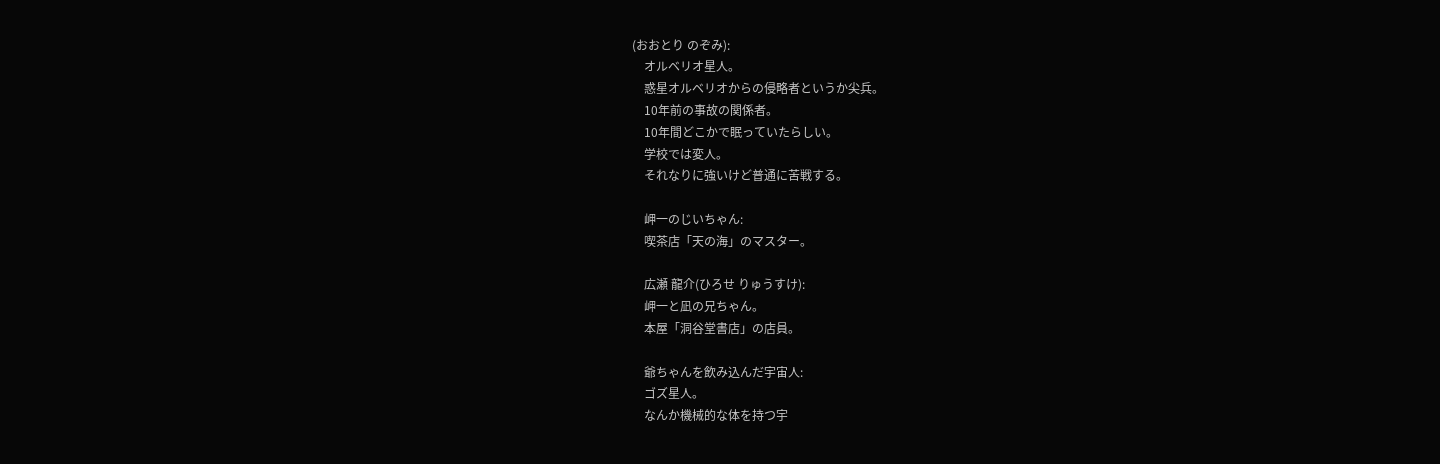(おおとり のぞみ):
    オルベリオ星人。
    惑星オルベリオからの侵略者というか尖兵。
    10年前の事故の関係者。
    10年間どこかで眠っていたらしい。
    学校では変人。
    それなりに強いけど普通に苦戦する。

    岬一のじいちゃん:
    喫茶店「天の海」のマスター。

    広瀬 龍介(ひろせ りゅうすけ):
    岬一と凪の兄ちゃん。
    本屋「洞谷堂書店」の店員。

    爺ちゃんを飲み込んだ宇宙人:
    ゴズ星人。
    なんか機械的な体を持つ宇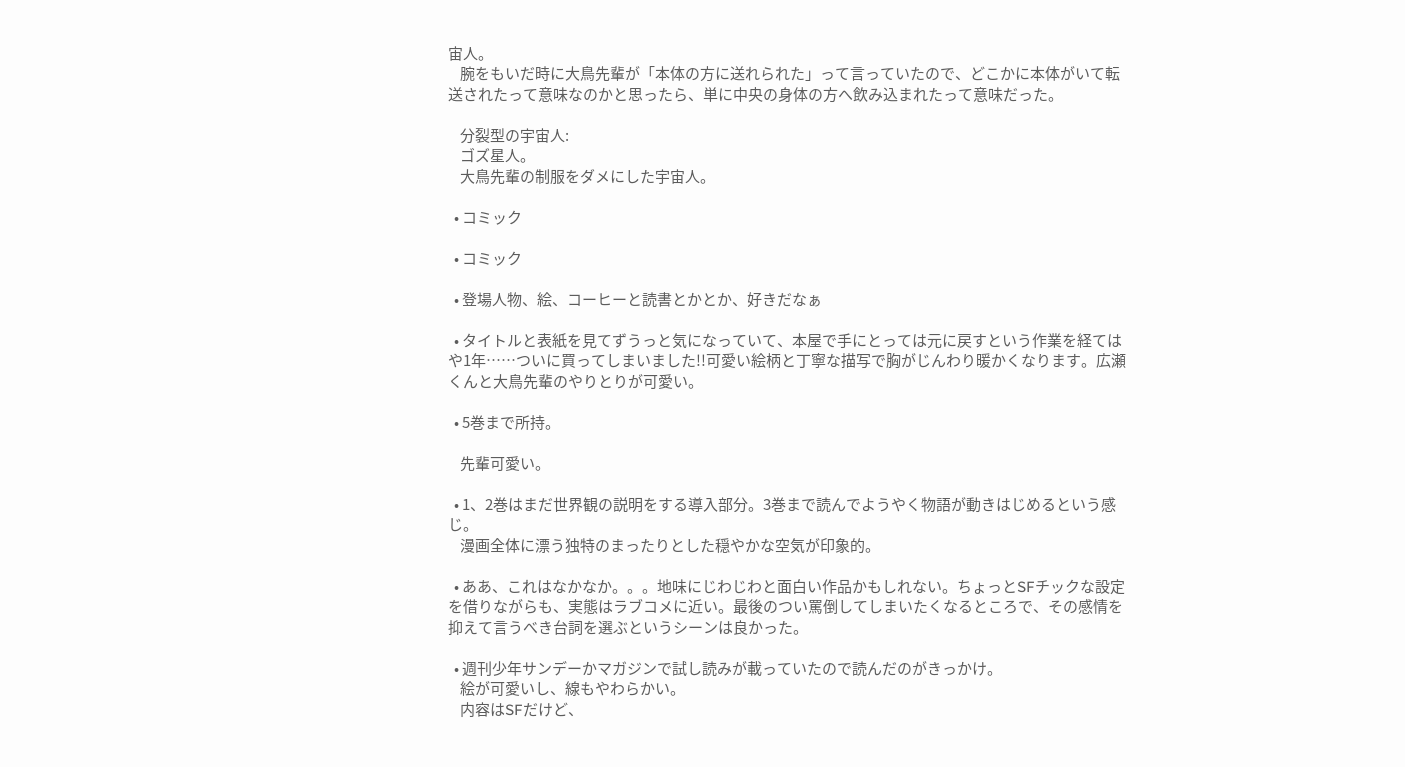宙人。
    腕をもいだ時に大鳥先輩が「本体の方に送れられた」って言っていたので、どこかに本体がいて転送されたって意味なのかと思ったら、単に中央の身体の方へ飲み込まれたって意味だった。

    分裂型の宇宙人:
    ゴズ星人。
    大鳥先輩の制服をダメにした宇宙人。

  • コミック

  • コミック

  • 登場人物、絵、コーヒーと読書とかとか、好きだなぁ

  • タイトルと表紙を見てずうっと気になっていて、本屋で手にとっては元に戻すという作業を経てはや1年……ついに買ってしまいました!!可愛い絵柄と丁寧な描写で胸がじんわり暖かくなります。広瀬くんと大鳥先輩のやりとりが可愛い。

  • 5巻まで所持。

    先輩可愛い。

  • 1、2巻はまだ世界観の説明をする導入部分。3巻まで読んでようやく物語が動きはじめるという感じ。
    漫画全体に漂う独特のまったりとした穏やかな空気が印象的。

  • ああ、これはなかなか。。。地味にじわじわと面白い作品かもしれない。ちょっとSFチックな設定を借りながらも、実態はラブコメに近い。最後のつい罵倒してしまいたくなるところで、その感情を抑えて言うべき台詞を選ぶというシーンは良かった。

  • 週刊少年サンデーかマガジンで試し読みが載っていたので読んだのがきっかけ。
    絵が可愛いし、線もやわらかい。
    内容はSFだけど、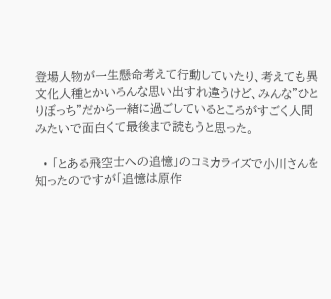登場人物が一生懸命考えて行動していたり、考えても異文化人種とかいろんな思い出すれ違うけど、みんな”ひとりぼっち”だから一緒に過ごしているところがすごく人間みたいで面白くて最後まで読もうと思った。

  • 「とある飛空士への追憶」のコミカライズで小川さんを知ったのですが「追憶は原作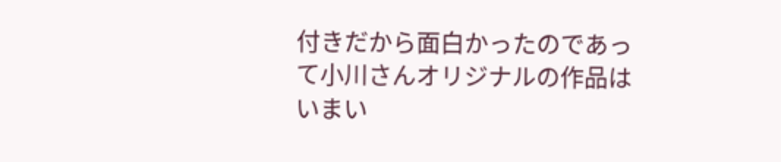付きだから面白かったのであって小川さんオリジナルの作品はいまい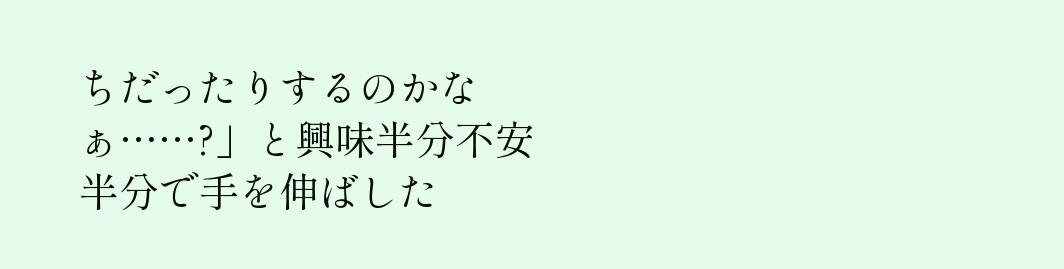ちだったりするのかなぁ……?」と興味半分不安半分で手を伸ばした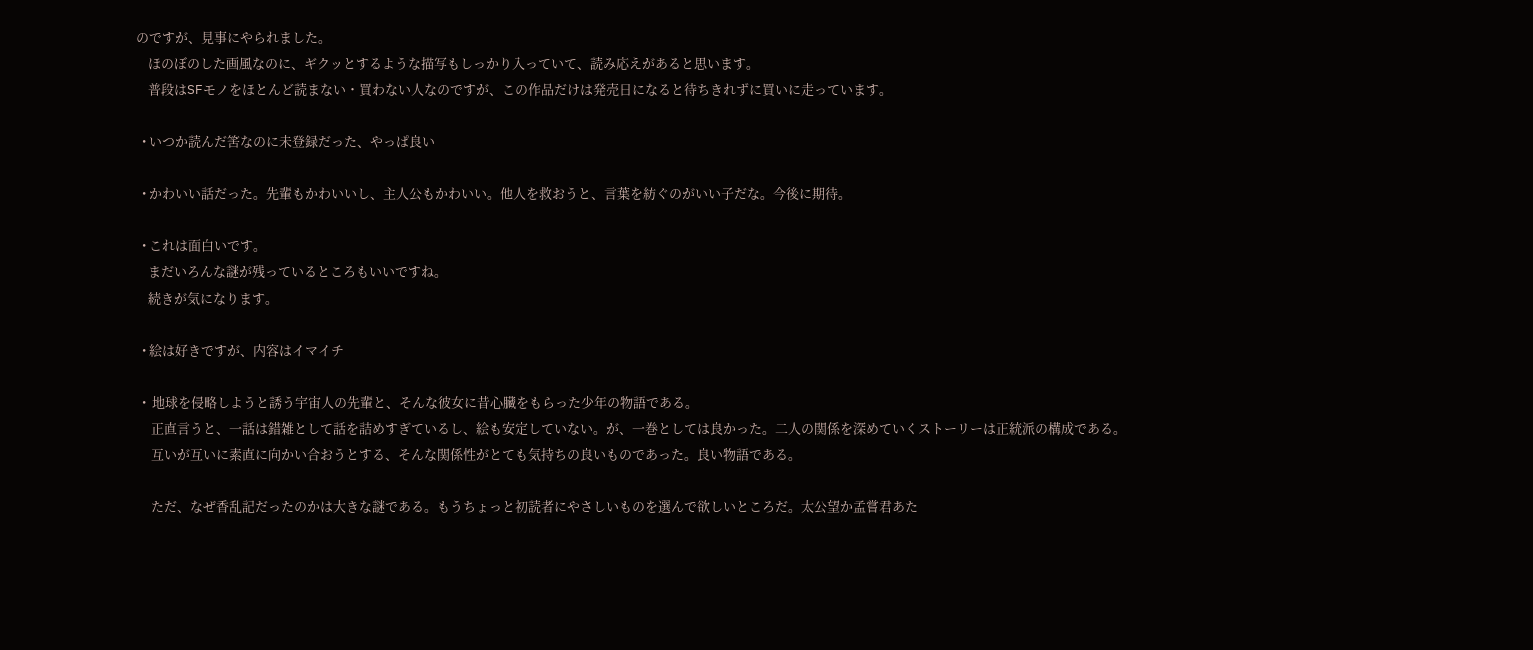のですが、見事にやられました。
    ほのぼのした画風なのに、ギクッとするような描写もしっかり入っていて、読み応えがあると思います。
    普段はSFモノをほとんど読まない・買わない人なのですが、この作品だけは発売日になると待ちきれずに買いに走っています。

  • いつか読んだ筈なのに未登録だった、やっぱ良い

  • かわいい話だった。先輩もかわいいし、主人公もかわいい。他人を救おうと、言葉を紡ぐのがいい子だな。今後に期待。

  • これは面白いです。
    まだいろんな謎が残っているところもいいですね。
    続きが気になります。

  • 絵は好きですが、内容はイマイチ

  •  地球を侵略しようと誘う宇宙人の先輩と、そんな彼女に昔心臓をもらった少年の物語である。
     正直言うと、一話は錯雑として話を詰めすぎているし、絵も安定していない。が、一巻としては良かった。二人の関係を深めていくストーリーは正統派の構成である。
     互いが互いに素直に向かい合おうとする、そんな関係性がとても気持ちの良いものであった。良い物語である。

     ただ、なぜ香乱記だったのかは大きな謎である。もうちょっと初読者にやさしいものを選んで欲しいところだ。太公望か孟嘗君あた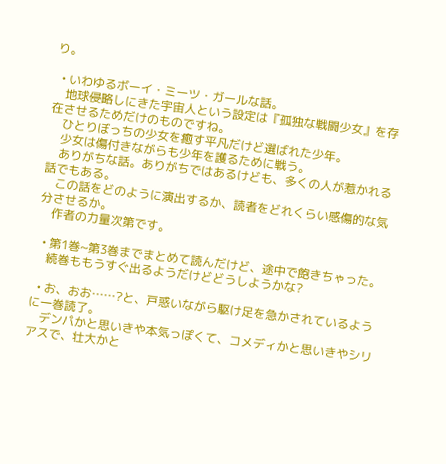り。

  • いわゆるボーイ・ミーツ・ガールな話。
    地球侵略しにきた宇宙人という設定は『孤独な戦闘少女』を存在させるためだけのものですね。
    ひとりぼっちの少女を癒す平凡だけど選ばれた少年。
    少女は傷付きながらも少年を護るために戦う。
    ありがちな話。ありがちではあるけども、多くの人が惹かれる話でもある。
    この話をどのように演出するか、読者をどれくらい感傷的な気分させるか。
    作者の力量次第です。

  • 第1巻~第3巻までまとめて読んだけど、途中で飽きちゃった。
    続巻ももうすぐ出るようだけどどうしようかな?

  • お、おお……?と、戸惑いながら駆け足を急かされているように一巻読了。
    デンパかと思いきや本気っぽくて、コメディかと思いきやシリアスで、壮大かと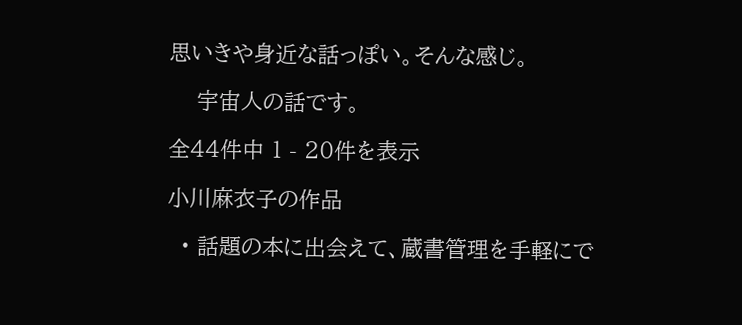思いきや身近な話っぽい。そんな感じ。

    宇宙人の話です。

全44件中 1 - 20件を表示

小川麻衣子の作品

  • 話題の本に出会えて、蔵書管理を手軽にで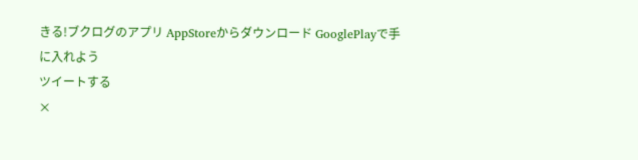きる!ブクログのアプリ AppStoreからダウンロード GooglePlayで手に入れよう
ツイートする
×